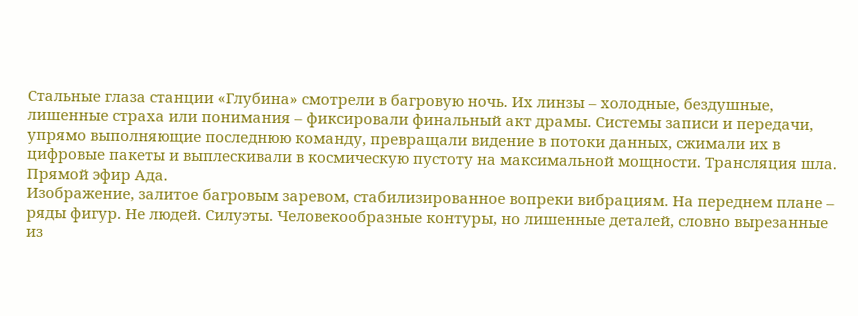Стальные глаза станции «Глубина» смотрели в багровую ночь. Их линзы – холодные, бездушные, лишенные страха или понимания – фиксировали финальный акт драмы. Системы записи и передачи, упрямо выполняющие последнюю команду, превращали видение в потоки данных, сжимали их в цифровые пакеты и выплескивали в космическую пустоту на максимальной мощности. Трансляция шла. Прямой эфир Ада.
Изображение, залитое багровым заревом, стабилизированное вопреки вибрациям. На переднем плане – ряды фигур. Не людей. Силуэты. Человекообразные контуры, но лишенные деталей, словно вырезанные из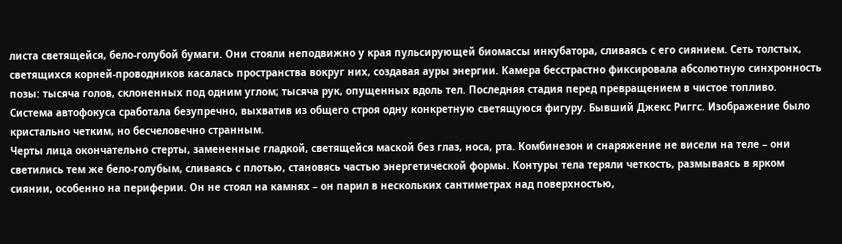листа светящейся, бело-голубой бумаги. Они стояли неподвижно у края пульсирующей биомассы инкубатора, сливаясь с его сиянием. Сеть толстых, светящихся корней-проводников касалась пространства вокруг них, создавая ауры энергии. Камера бесстрастно фиксировала абсолютную синхронность позы: тысяча голов, склоненных под одним углом; тысяча рук, опущенных вдоль тел. Последняя стадия перед превращением в чистое топливо.
Система автофокуса сработала безупречно, выхватив из общего строя одну конкретную светящуюся фигуру. Бывший Джекс Риггс. Изображение было кристально четким, но бесчеловечно странным.
Черты лица окончательно стерты, замененные гладкой, светящейся маской без глаз, носа, рта. Комбинезон и снаряжение не висели на теле – они светились тем же бело-голубым, сливаясь с плотью, становясь частью энергетической формы. Контуры тела теряли четкость, размываясь в ярком сиянии, особенно на периферии. Он не стоял на камнях – он парил в нескольких сантиметрах над поверхностью,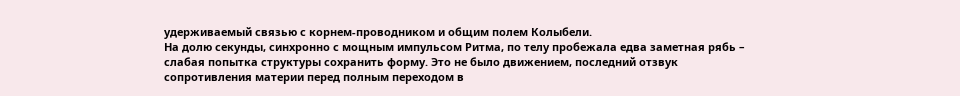удерживаемый связью с корнем-проводником и общим полем Колыбели.
На долю секунды, синхронно с мощным импульсом Ритма, по телу пробежала едва заметная рябь – слабая попытка структуры сохранить форму. Это не было движением, последний отзвук сопротивления материи перед полным переходом в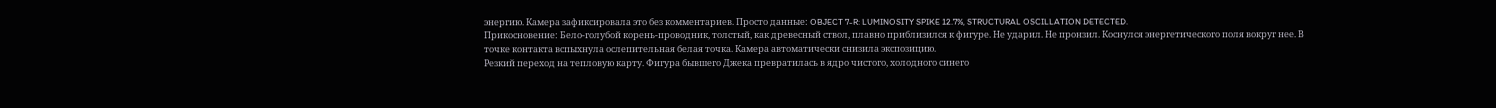энергию. Камера зафиксировала это без комментариев. Просто данные: OBJECT 7-R: LUMINOSITY SPIKE 12.7%, STRUCTURAL OSCILLATION DETECTED.
Прикосновение: Бело-голубой корень-проводник, толстый, как древесный ствол, плавно приблизился к фигуре. Не ударил. Не пронзил. Коснулся энергетического поля вокруг нее. В точке контакта вспыхнула ослепительная белая точка. Камера автоматически снизила экспозицию.
Резкий переход на тепловую карту. Фигура бывшего Джека превратилась в ядро чистого, холодного синего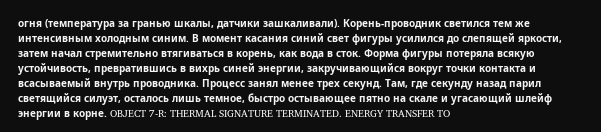огня (температура за гранью шкалы, датчики зашкаливали). Корень-проводник светился тем же интенсивным холодным синим. В момент касания синий свет фигуры усилился до слепящей яркости, затем начал стремительно втягиваться в корень, как вода в сток. Форма фигуры потеряла всякую устойчивость, превратившись в вихрь синей энергии, закручивающийся вокруг точки контакта и всасываемый внутрь проводника. Процесс занял менее трех секунд. Там, где секунду назад парил светящийся силуэт, осталось лишь темное, быстро остывающее пятно на скале и угасающий шлейф энергии в корне. OBJECT 7-R: THERMAL SIGNATURE TERMINATED. ENERGY TRANSFER TO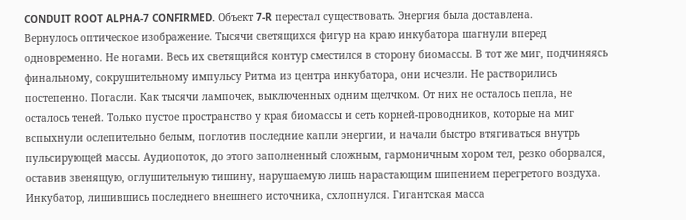CONDUIT ROOT ALPHA-7 CONFIRMED. Объект 7-R перестал существовать. Энергия была доставлена.
Вернулось оптическое изображение. Тысячи светящихся фигур на краю инкубатора шагнули вперед одновременно. Не ногами. Весь их светящийся контур сместился в сторону биомассы. В тот же миг, подчиняясь финальному, сокрушительному импульсу Ритма из центра инкубатора, они исчезли. Не растворились постепенно. Погасли. Как тысячи лампочек, выключенных одним щелчком. От них не осталось пепла, не осталось теней. Только пустое пространство у края биомассы и сеть корней-проводников, которые на миг вспыхнули ослепительно белым, поглотив последние капли энергии, и начали быстро втягиваться внутрь пульсирующей массы. Аудиопоток, до этого заполненный сложным, гармоничным хором тел, резко оборвался, оставив звенящую, оглушительную тишину, нарушаемую лишь нарастающим шипением перегретого воздуха.
Инкубатор, лишившись последнего внешнего источника, схлопнулся. Гигантская масса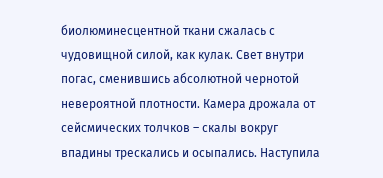биолюминесцентной ткани сжалась с чудовищной силой, как кулак. Свет внутри погас, сменившись абсолютной чернотой невероятной плотности. Камера дрожала от сейсмических толчков – скалы вокруг впадины трескались и осыпались. Наступила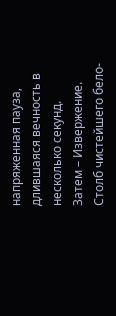напряженная пауза, длившаяся вечность в несколько секунд.
Затем – Извержение.
Столб чистейшего бело-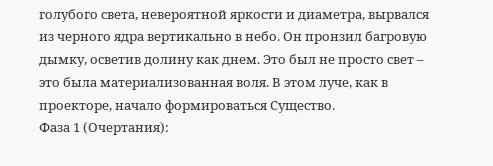голубого света, невероятной яркости и диаметра, вырвался из черного ядра вертикально в небо. Он пронзил багровую дымку, осветив долину как днем. Это был не просто свет – это была материализованная воля. В этом луче, как в проекторе, начало формироваться Существо.
Фаза 1 (Очертания):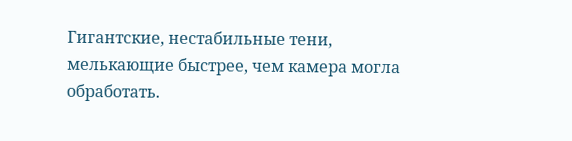Гигантские, нестабильные тени, мелькающие быстрее, чем камера могла обработать.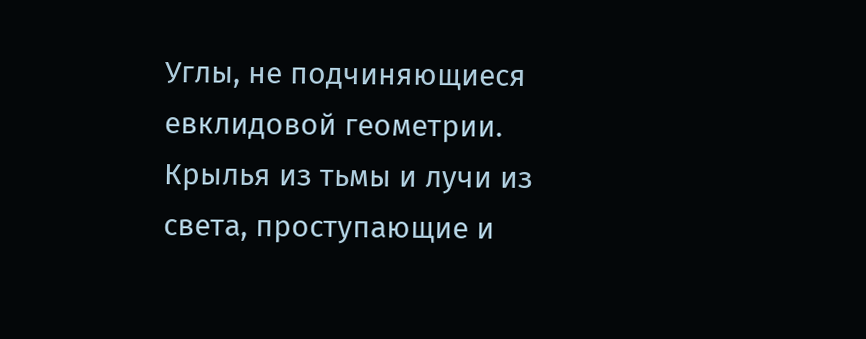Углы, не подчиняющиеся евклидовой геометрии. Крылья из тьмы и лучи из света, проступающие и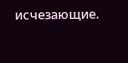исчезающие.